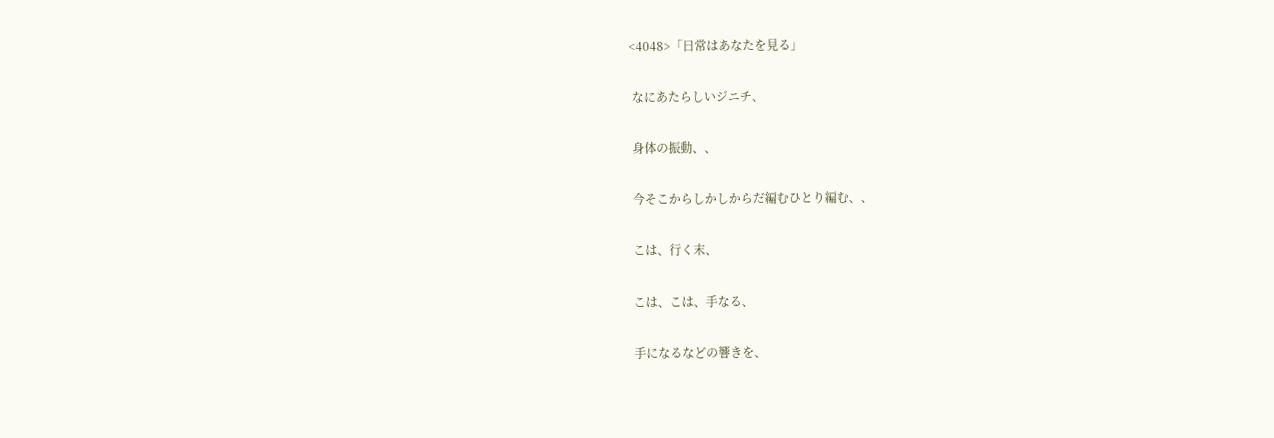<4048>「日常はあなたを見る」

 なにあたらしいジニチ、

 身体の振動、、

 今そこからしかしからだ編むひとり編む、、

 こは、行く末、

 こは、こは、手なる、

 手になるなどの響きを、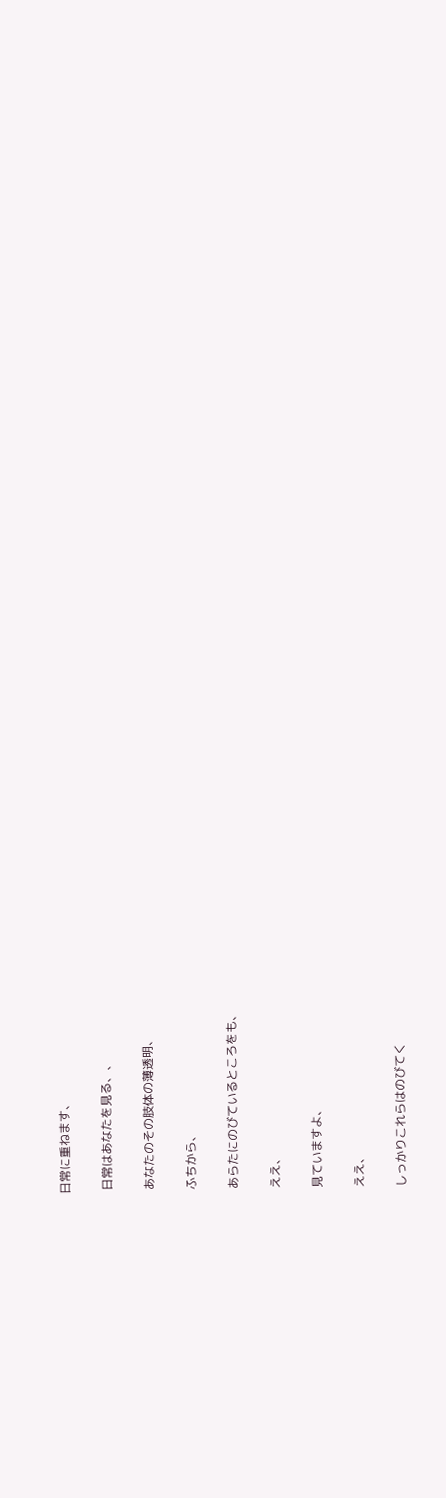日常に重ねます、

 日常はあなたを見る、、

 あなたのその肢体の薄透明、

 ふちから、

 あらたにのびているところをも、

 ええ、

 見ていますよ、

 ええ、

 しっかりこれらはのびてく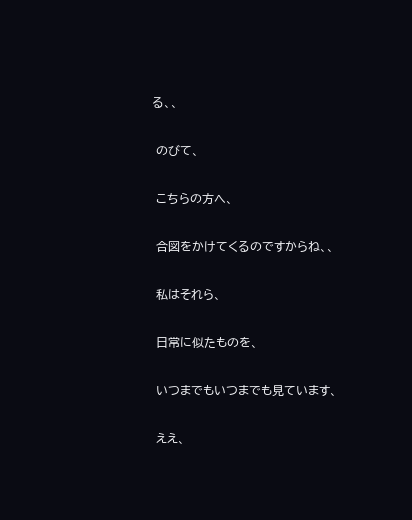る、、

 のびて、

 こちらの方へ、

 合図をかけてくるのですからね、、

 私はそれら、

 日常に似たものを、

 いつまでもいつまでも見ています、

 ええ、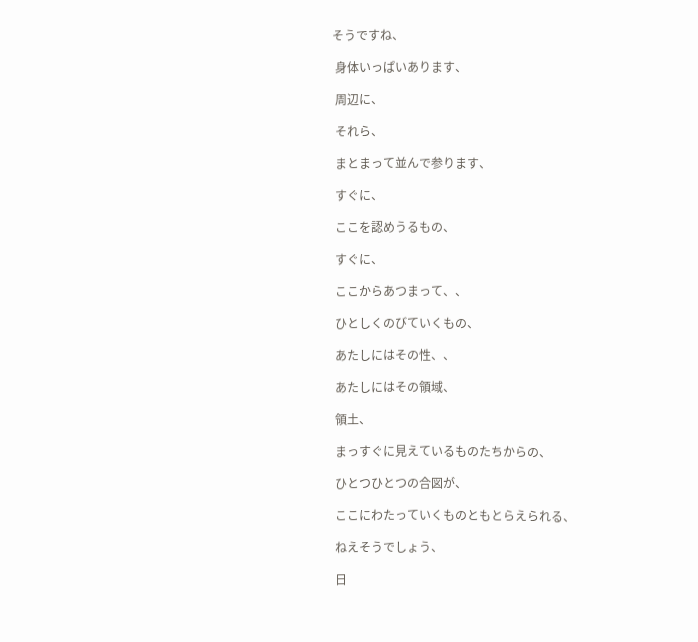そうですね、

 身体いっぱいあります、

 周辺に、

 それら、

 まとまって並んで参ります、

 すぐに、

 ここを認めうるもの、

 すぐに、

 ここからあつまって、、

 ひとしくのびていくもの、

 あたしにはその性、、

 あたしにはその領域、

 領土、

 まっすぐに見えているものたちからの、

 ひとつひとつの合図が、

 ここにわたっていくものともとらえられる、

 ねえそうでしょう、

 日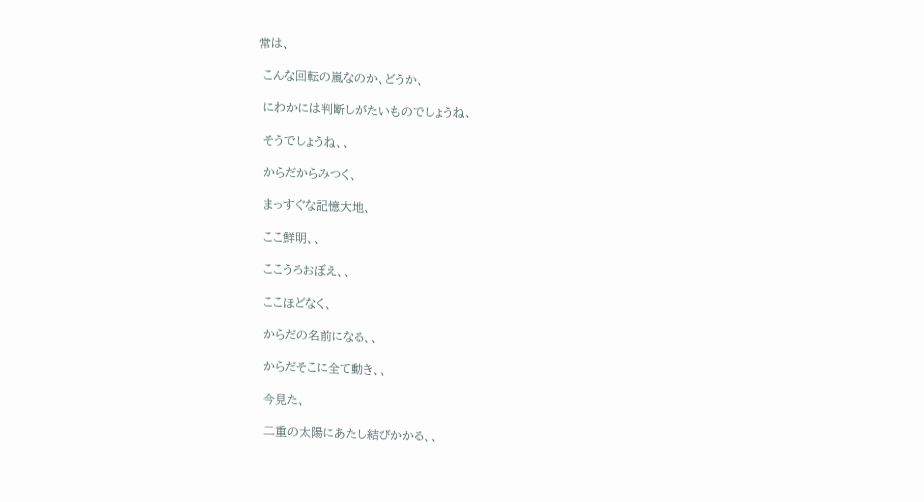常は、

 こんな回転の嵐なのか、どうか、

 にわかには判断しがたいものでしょうね、

 そうでしょうね、、

 からだからみつく、

 まっすぐな記憶大地、

 ここ鮮明、、

 ここうろおぼえ、、

 ここほどなく、

 からだの名前になる、、

 からだそこに全て動き、、

 今見た、

 二重の太陽にあたし結びかかる、、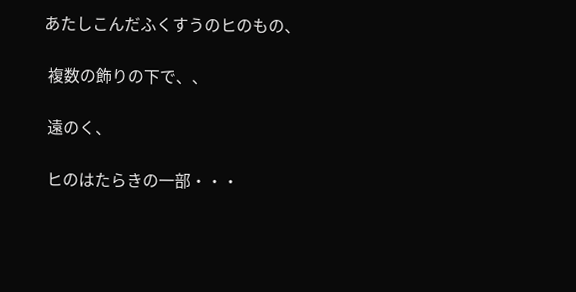あたしこんだふくすうのヒのもの、

 複数の飾りの下で、、

 遠のく、

 ヒのはたらきの一部・・・